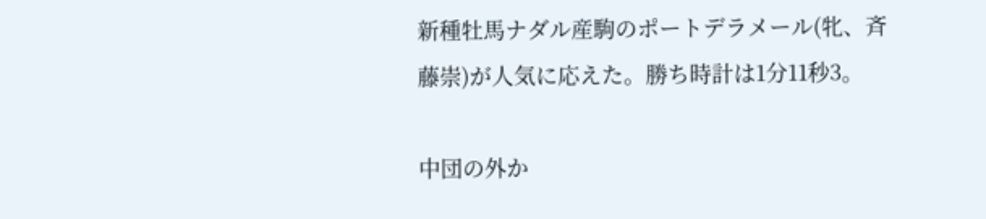新種牡馬ナダル産駒のポートデラメール(牝、斉藤崇)が人気に応えた。勝ち時計は1分11秒3。

中団の外か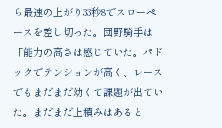ら最速の上がり33秒8でスローペースを差し切った。団野騎手は「能力の高さは感じていた。パドックでテンションが高く、レースでもまだまだ幼くて課題が出ていた。まだまだ上積みはあると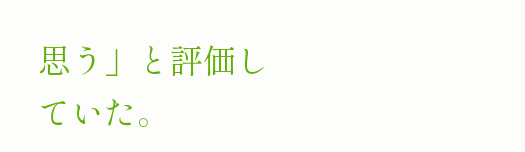思う」と評価していた。